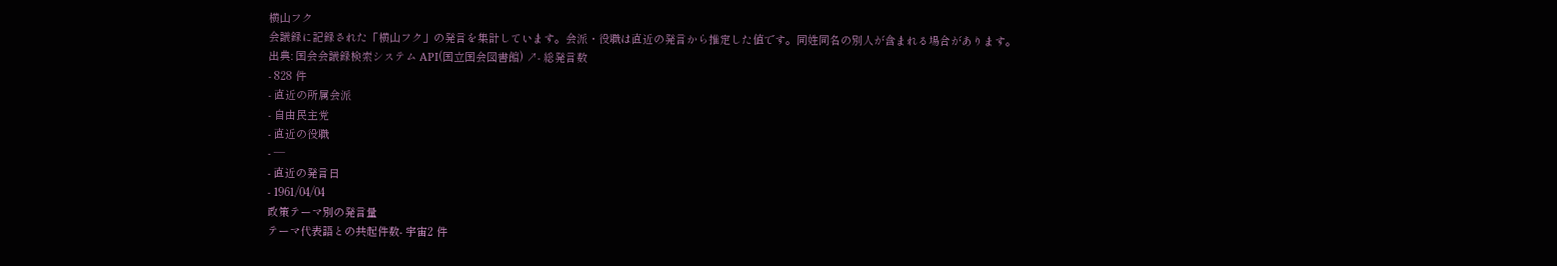横山フク
会議録に記録された「横山フク」の発言を集計しています。会派・役職は直近の発言から推定した値です。同姓同名の別人が含まれる場合があります。
出典: 国会会議録検索システム API(国立国会図書館) ↗- 総発言数
- 828 件
- 直近の所属会派
- 自由民主党
- 直近の役職
- —
- 直近の発言日
- 1961/04/04
政策テーマ別の発言量
テーマ代表語との共起件数- 宇宙2 件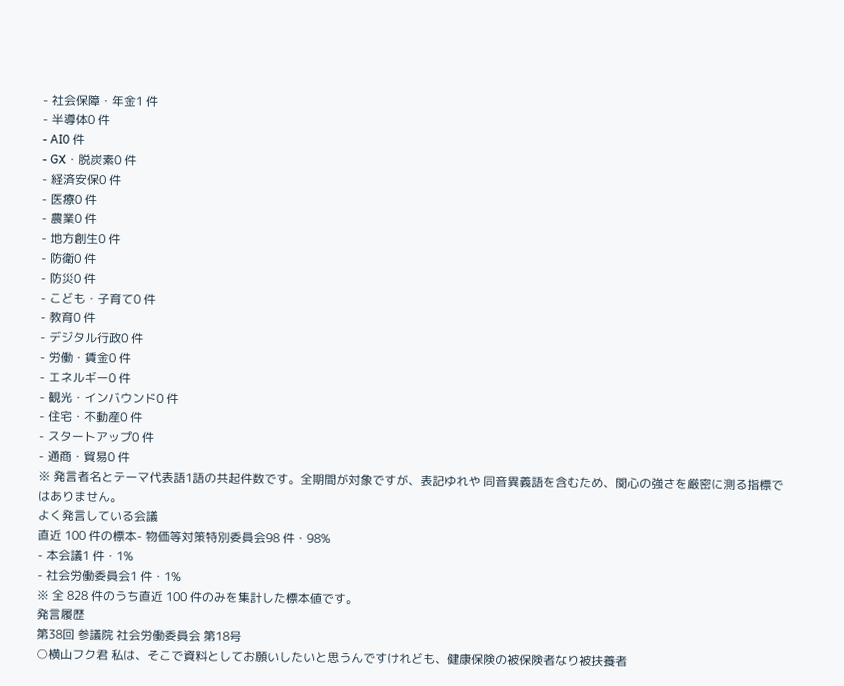- 社会保障・年金1 件
- 半導体0 件
- AI0 件
- GX・脱炭素0 件
- 経済安保0 件
- 医療0 件
- 農業0 件
- 地方創生0 件
- 防衛0 件
- 防災0 件
- こども・子育て0 件
- 教育0 件
- デジタル行政0 件
- 労働・賃金0 件
- エネルギー0 件
- 観光・インバウンド0 件
- 住宅・不動産0 件
- スタートアップ0 件
- 通商・貿易0 件
※ 発言者名とテーマ代表語1語の共起件数です。全期間が対象ですが、表記ゆれや 同音異義語を含むため、関心の強さを厳密に測る指標ではありません。
よく発言している会議
直近 100 件の標本- 物価等対策特別委員会98 件・98%
- 本会議1 件・1%
- 社会労働委員会1 件・1%
※ 全 828 件のうち直近 100 件のみを集計した標本値です。
発言履歴
第38回 参議院 社会労働委員会 第18号
○横山フク君 私は、そこで資料としてお願いしたいと思うんですけれども、健康保険の被保険者なり被扶養者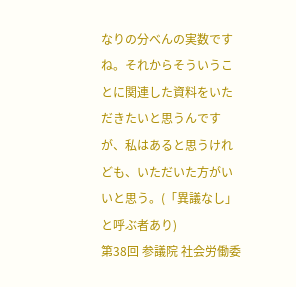なりの分べんの実数ですね。それからそういうことに関連した資料をいただきたいと思うんですが、私はあると思うけれども、いただいた方がいいと思う。(「異議なし」と呼ぶ者あり)
第38回 参議院 社会労働委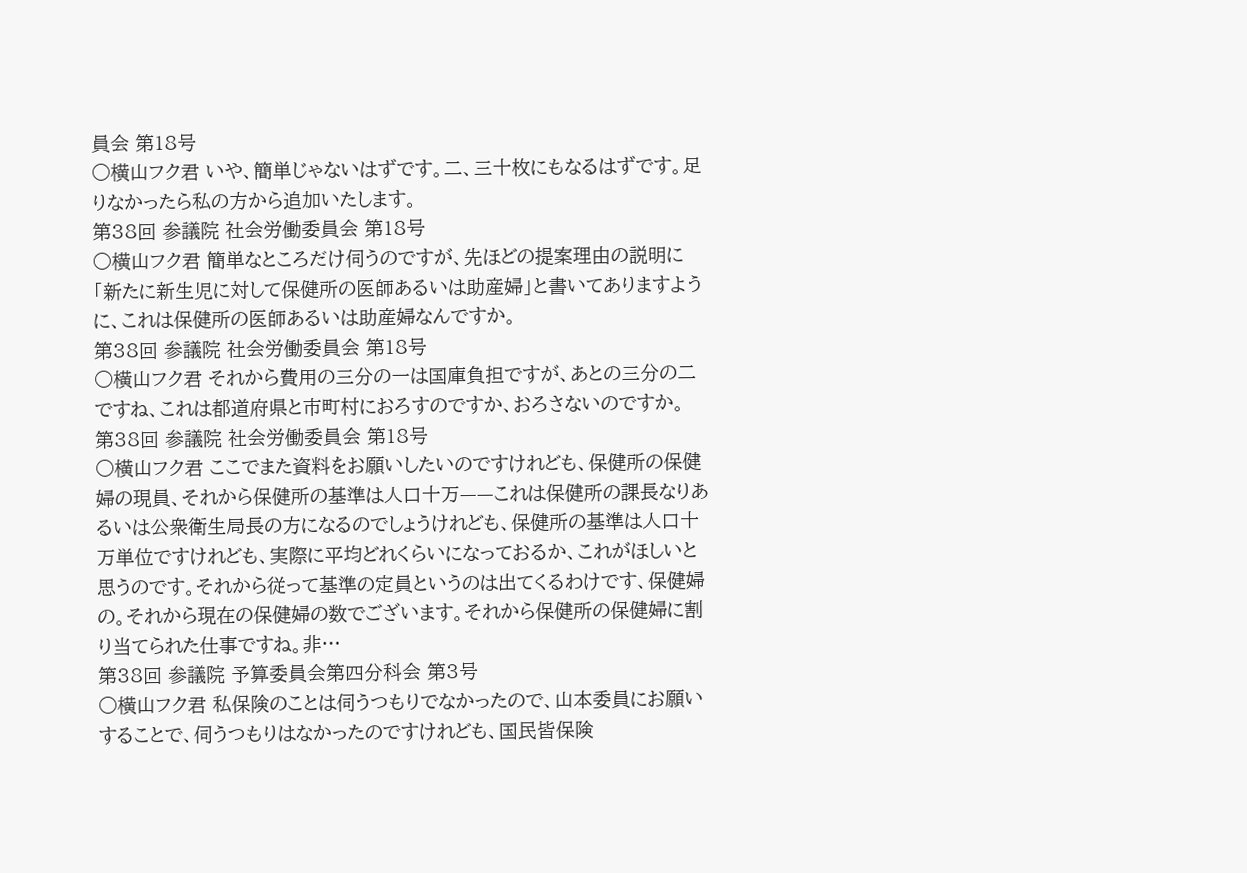員会 第18号
○横山フク君 いや、簡単じゃないはずです。二、三十枚にもなるはずです。足りなかったら私の方から追加いたします。
第38回 参議院 社会労働委員会 第18号
○横山フク君 簡単なところだけ伺うのですが、先ほどの提案理由の説明に「新たに新生児に対して保健所の医師あるいは助産婦」と書いてありますように、これは保健所の医師あるいは助産婦なんですか。
第38回 参議院 社会労働委員会 第18号
○横山フク君 それから費用の三分の一は国庫負担ですが、あとの三分の二ですね、これは都道府県と市町村におろすのですか、おろさないのですか。
第38回 参議院 社会労働委員会 第18号
○横山フク君 ここでまた資料をお願いしたいのですけれども、保健所の保健婦の現員、それから保健所の基準は人口十万——これは保健所の課長なりあるいは公衆衛生局長の方になるのでしょうけれども、保健所の基準は人口十万単位ですけれども、実際に平均どれくらいになっておるか、これがほしいと思うのです。それから従って基準の定員というのは出てくるわけです、保健婦の。それから現在の保健婦の数でございます。それから保健所の保健婦に割り当てられた仕事ですね。非…
第38回 参議院 予算委員会第四分科会 第3号
○横山フク君 私保険のことは伺うつもりでなかったので、山本委員にお願いすることで、伺うつもりはなかったのですけれども、国民皆保険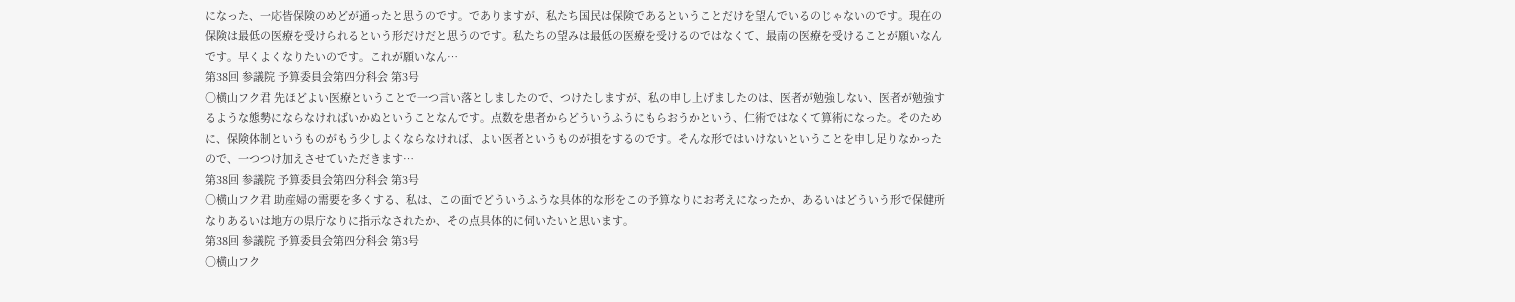になった、一応皆保険のめどが通ったと思うのです。でありますが、私たち国民は保険であるということだけを望んでいるのじゃないのです。現在の保険は最低の医療を受けられるという形だけだと思うのです。私たちの望みは最低の医療を受けるのではなくて、最南の医療を受けることが願いなんです。早くよくなりたいのです。これが願いなん…
第38回 参議院 予算委員会第四分科会 第3号
○横山フク君 先ほどよい医療ということで一つ言い落としましたので、つけたしますが、私の申し上げましたのは、医者が勉強しない、医者が勉強するような態勢にならなければいかぬということなんです。点数を患者からどういうふうにもらおうかという、仁術ではなくて算術になった。そのために、保険体制というものがもう少しよくならなければ、よい医者というものが損をするのです。そんな形ではいけないということを申し足りなかったので、一つつけ加えさせていただきます…
第38回 参議院 予算委員会第四分科会 第3号
○横山フク君 助産婦の需要を多くする、私は、この面でどういうふうな具体的な形をこの予算なりにお考えになったか、あるいはどういう形で保健所なりあるいは地方の県庁なりに指示なされたか、その点具体的に伺いたいと思います。
第38回 参議院 予算委員会第四分科会 第3号
○横山フク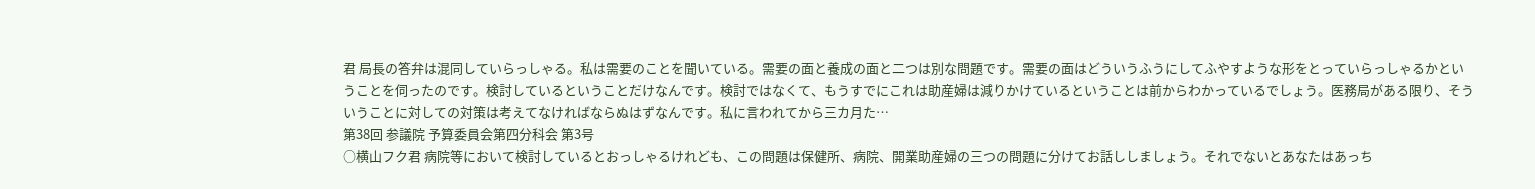君 局長の答弁は混同していらっしゃる。私は需要のことを聞いている。需要の面と養成の面と二つは別な問題です。需要の面はどういうふうにしてふやすような形をとっていらっしゃるかということを伺ったのです。検討しているということだけなんです。検討ではなくて、もうすでにこれは助産婦は減りかけているということは前からわかっているでしょう。医務局がある限り、そういうことに対しての対策は考えてなければならぬはずなんです。私に言われてから三カ月た…
第38回 参議院 予算委員会第四分科会 第3号
○横山フク君 病院等において検討しているとおっしゃるけれども、この問題は保健所、病院、開業助産婦の三つの問題に分けてお話ししましょう。それでないとあなたはあっち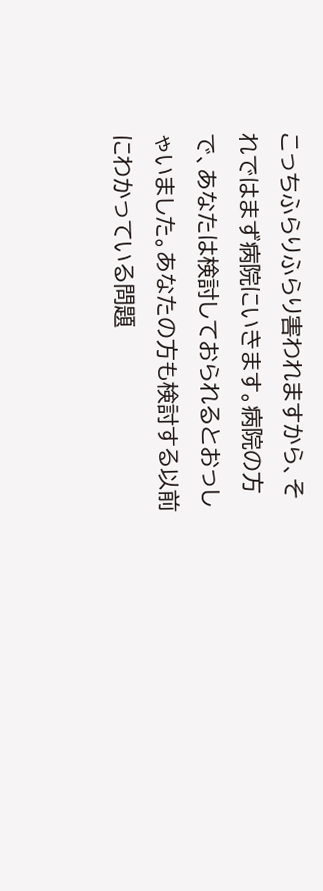こっちふらりふらり害われますから、それではまず病院にいきます。病院の方で、あなたは検討しておられるとおっしゃいました。あなたの方も検討する以前にわかっている問題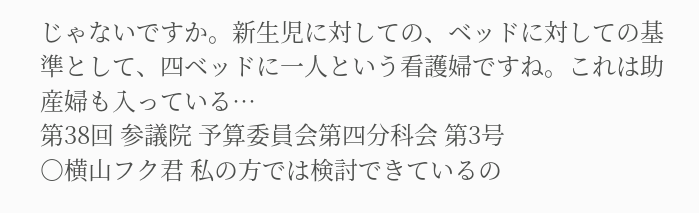じゃないですか。新生児に対しての、ベッドに対しての基準として、四ベッドに一人という看護婦ですね。これは助産婦も入っている…
第38回 参議院 予算委員会第四分科会 第3号
○横山フク君 私の方では検討できているの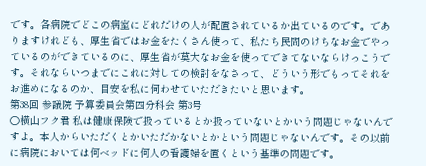です。各病院でどこの病室にどれだけの人が配置されているか出ているのです。でありますけれども、厚生省ではお金をたくさん使って、私たち民間のけちなお金でやっているのができているのに、厚生省が莫大なお金を使ってできてないならけっこうです。それならいつまでにこれに対しての検討をなさって、どういう形でもってそれをお進めになるのか、目安を私に伺わせていただきたいと思います。
第38回 参議院 予算委員会第四分科会 第3号
○横山フク君 私は健康保険で扱っているとか扱っていないとかいう問題じゃないんですよ。本人からいただくとかいただかないとかという問題じゃないんです。その以前に病院においては何ベッドに何人の看護婦を置くという基準の問題です。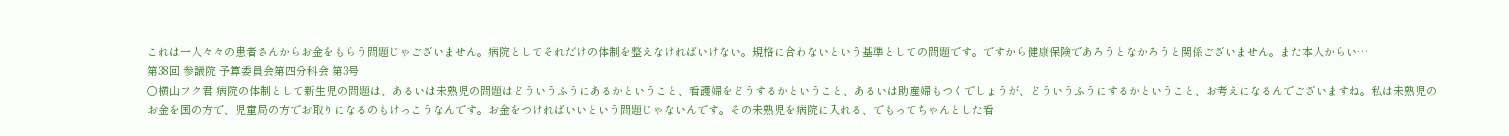これは一人々々の患者さんからお金をもらう問題じゃございません。病院としてそれだけの体制を整えなければいけない。規格に合わないという基準としての問題です。ですから健康保険であろうとなかろうと関係ございません。また本人からい…
第38回 参議院 予算委員会第四分科会 第3号
○横山フク君 病院の体制として新生児の問題は、あるいは未熟児の問題はどういうふうにあるかということ、看護婦をどうするかということ、あるいは助産婦もつくでしょうが、どういうふうにするかということ、お考えになるんでございますね。私は未熟児のお金を国の方で、児童局の方でお取りになるのもけっこうなんです。お金をつければいいという問題じゃないんです。その未熟児を病院に入れる、でもってちゃんとした看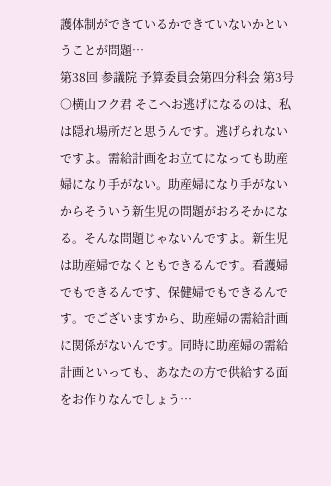護体制ができているかできていないかということが問題…
第38回 参議院 予算委員会第四分科会 第3号
○横山フク君 そこへお逃げになるのは、私は隠れ場所だと思うんです。逃げられないですよ。需給計画をお立てになっても助産婦になり手がない。助産婦になり手がないからそういう新生児の問題がおろそかになる。そんな問題じゃないんですよ。新生児は助産婦でなくともできるんです。看護婦でもできるんです、保健婦でもできるんです。でございますから、助産婦の需給計画に関係がないんです。同時に助産婦の需給計画といっても、あなたの方で供給する面をお作りなんでしょう…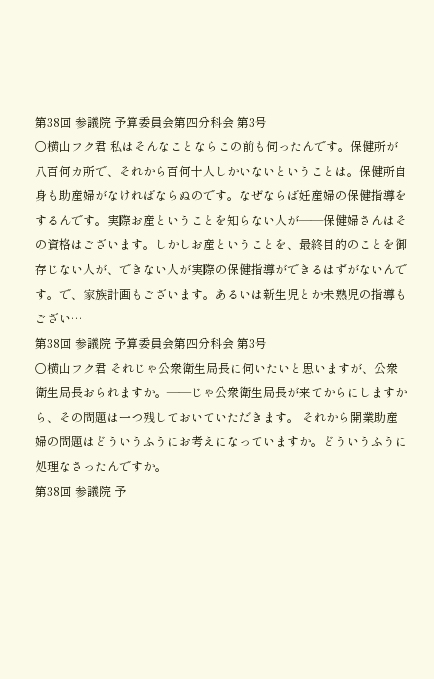第38回 参議院 予算委員会第四分科会 第3号
○横山フク君 私はそんなことならこの前も伺ったんです。保健所が八百何カ所で、それから百何十人しかいないということは。保健所自身も助産婦がなければならぬのです。なぜならば妊産婦の保健指導をするんです。実際お産ということを知らない人が——保健婦さんはその資格はございます。しかしお産ということを、最終目的のことを御存じない人が、できない人が実際の保健指導ができるはずがないんです。で、家族計画もございます。あるいは新生児とか未熟児の指導もござい…
第38回 参議院 予算委員会第四分科会 第3号
○横山フク君 それじゃ公衆衛生局長に伺いたいと思いますが、公衆衛生局長おられますか。——じゃ公衆衛生局長が来てからにしますから、その問題は一つ残しておいていただきます。 それから開業助産婦の問題はどういうふうにお考えになっていますか。どういうふうに処理なさったんですか。
第38回 参議院 予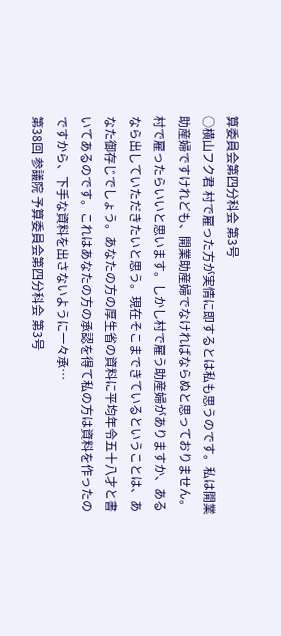算委員会第四分科会 第3号
○横山フク君 村で雇った方が実情に即するとは私も思うのです。私は開業助産婦ですけれども、開業助産婦でなければならぬと思っておりません。村で雇ったらいいと思います。しかし村で雇う助産婦がありますか、あるなら出していただきたいと思う。現在そこまできているということは、あなた御存じでしょう。あなたの方の厚生省の資料に平均年令五十八才と書いてあるのです。これはあなたの方の承認を得て私の方は資料を作ったのですから、下手な資料を出さないように一々承…
第38回 参議院 予算委員会第四分科会 第3号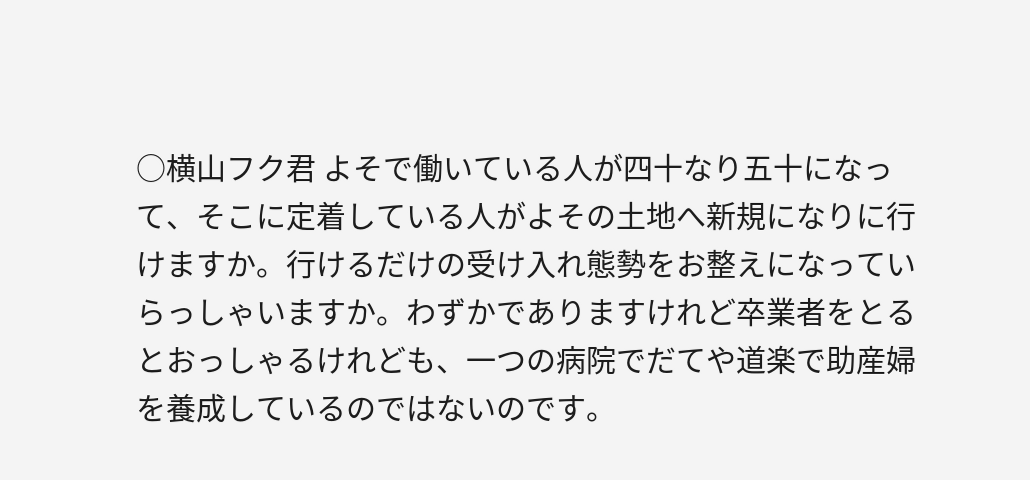○横山フク君 よそで働いている人が四十なり五十になって、そこに定着している人がよその土地へ新規になりに行けますか。行けるだけの受け入れ態勢をお整えになっていらっしゃいますか。わずかでありますけれど卒業者をとるとおっしゃるけれども、一つの病院でだてや道楽で助産婦を養成しているのではないのです。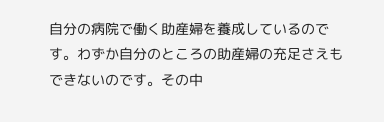自分の病院で働く助産婦を養成しているのです。わずか自分のところの助産婦の充足さえもできないのです。その中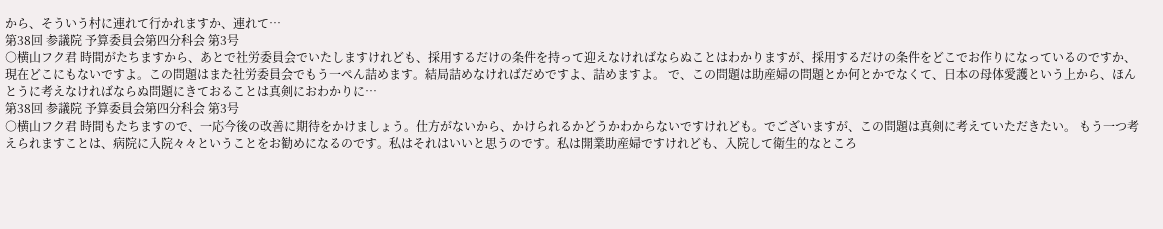から、そういう村に連れて行かれますか、連れて…
第38回 参議院 予算委員会第四分科会 第3号
○横山フク君 時間がたちますから、あとで社労委員会でいたしますけれども、採用するだけの条件を持って迎えなければならぬことはわかりますが、採用するだけの条件をどこでお作りになっているのですか、現在どこにもないですよ。この問題はまた社労委員会でもう一ぺん詰めます。結局詰めなければだめですよ、詰めますよ。 で、この問題は助産婦の問題とか何とかでなくて、日本の母体愛護という上から、ほんとうに考えなければならぬ問題にきておることは真剣におわかりに…
第38回 参議院 予算委員会第四分科会 第3号
○横山フク君 時間もたちますので、一応今後の改善に期待をかけましょう。仕方がないから、かけられるかどうかわからないですけれども。でございますが、この問題は真剣に考えていただきたい。 もう一つ考えられますことは、病院に入院々々ということをお勧めになるのです。私はそれはいいと思うのです。私は開業助産婦ですけれども、入院して衛生的なところ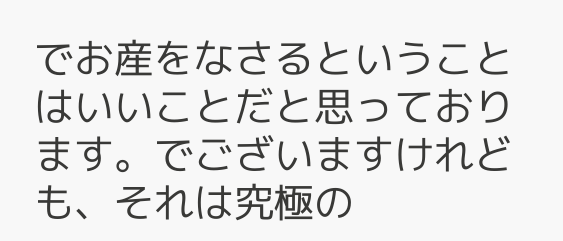でお産をなさるということはいいことだと思っております。でございますけれども、それは究極の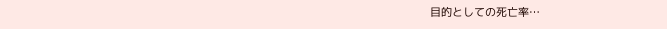目的としての死亡率…